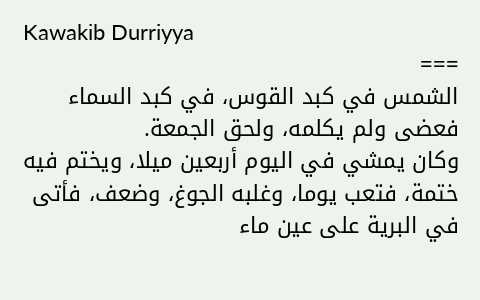Kawakib Durriyya
===
الشمس في كبد القوس، في كبد السماء فعضى ولم يكلمه، ولحق الجمعة.
وكان يمشي في اليوم أربعين ميلا، ويختم فيه ختمة، فتعب يوما، وغلبه الجوغ، وضعف، فأتى في البرية على عين ماء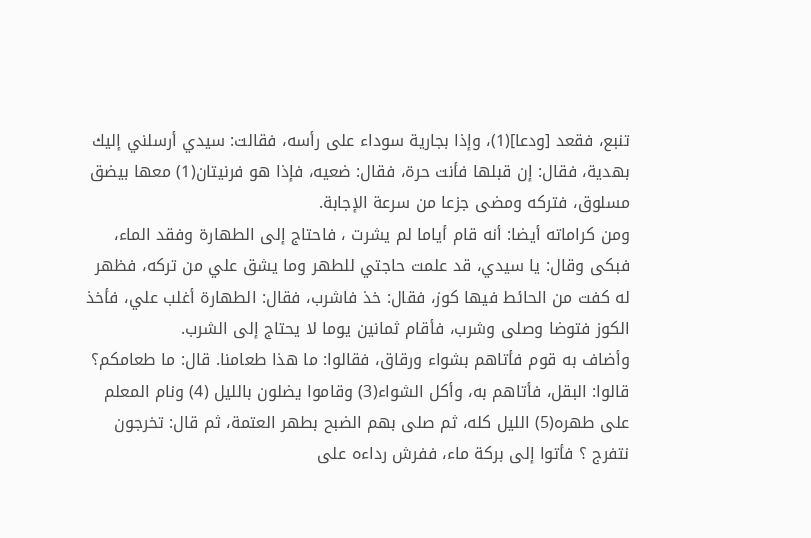تنبع، فقعد [ودعا](1)، وإذا بجارية سوداء على رأسه، فقالت: سيدي أرسلني إليك بهدية، فقال: إن قبلها فأنت حرة، فقال: ضعيه، فإذا هو فرنيتان(1) معها بيضق مسلوق، فتركه ومضى جزعا من سرعة الإجابة.
ومن كراماته أيضا: أنه قام أياما لم يشرت ، فاحتاج إلى الطهارة وفقد الماء، فبكى وقال: يا سيدي، قد علمت حاجتي للطهر وما يشق علي من تركه، فظهر له كفت من الحائط فيها كوز، فقال: خذ فاشرب، فقال: الطهارة أغلب علي، فأخذ الكوز فتوضا وصلى وشرب، فأقام ثمانين يوما لا يحتاج إلى الشرب.
وأضاف به قوم فأتاهم بشواء ورقاق، فقالوا: ما هذا طعامنا. قال: ما طعامكم؟ قالوا: البقل، فأتاهم به، وأكل الشواء(3) وقاموا يضلون بالليل (4) ونام المعلم على طهره(5) الليل كله، ثم صلى بهم الضبح بطهر العتمة، ثم قال: تخرجون نتفرج ؟ فأتوا إلى بركة ماء، ففرش رداءه على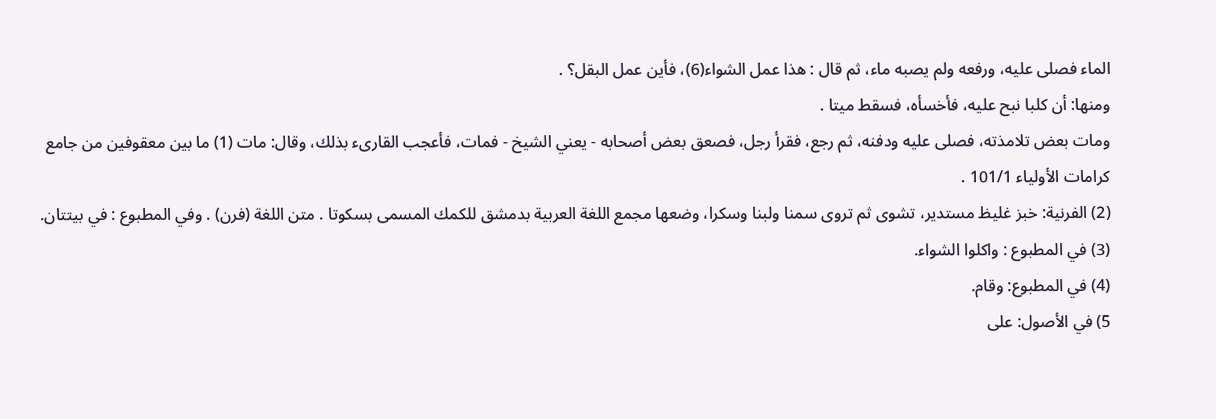الماء فصلى عليه، ورفعه ولم يصبه ماء، ثم قال : هذا عمل الشواء(6)، فأين عمل البقل؟ .
ومنها: أن كلبا نبح عليه، فأخسأه، فسقط ميتا .
ومات بعض تلامذته، فصلى عليه ودفنه، ثم رجع، فقرأ رجل، فصعق بعض أصحابه - يعني الشيخ - فمات، فأعجب القارىء بذلك، وقال: مات (1) ما بين معقوفين من جامع كرامات الأولياء 101/1 .
(2) الفرنية: خبز غليظ مستدير، تشوى ثم تروى سمنا ولبنا وسكرا، وضعها مجمع اللغة العربية بدمشق للكمك المسمى بسكوتا . متن اللغة (فرن) . وفي المطبوع : في بيتتان.
(3) في المطبوع : واكلوا الشواء.
(4) في المطبوع: وقام.
5) في الأصول: على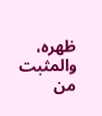ظهره، والمثبت من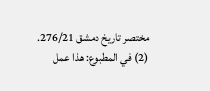مختصر تاريخ دمشق 276/21.
(2) في المطبوع: هذا عمل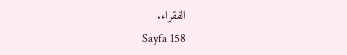الفقراء.
Sayfa 158